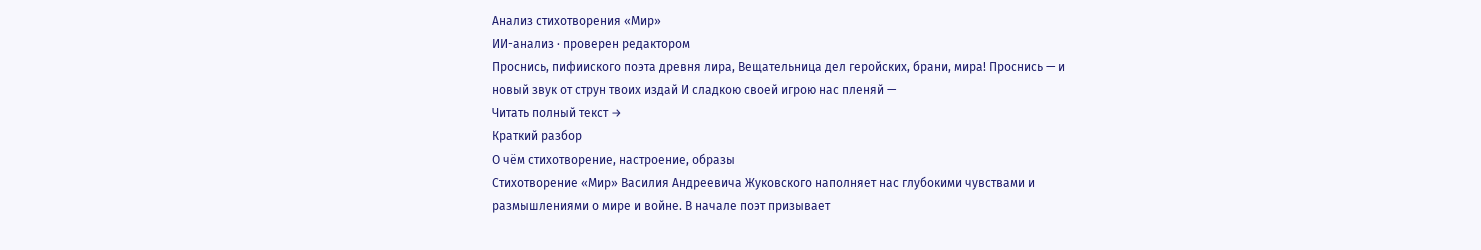Анализ стихотворения «Мир»
ИИ-анализ · проверен редактором
Проснись, пифииского поэта древня лира, Вещательница дел геройских, брани, мира! Проснись — и новый звук от струн твоих издай И сладкою своей игрою нас пленяй —
Читать полный текст →
Краткий разбор
О чём стихотворение, настроение, образы
Стихотворение «Мир» Василия Андреевича Жуковского наполняет нас глубокими чувствами и размышлениями о мире и войне. В начале поэт призывает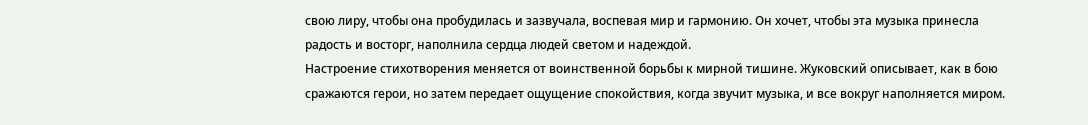свою лиру, чтобы она пробудилась и зазвучала, воспевая мир и гармонию. Он хочет, чтобы эта музыка принесла радость и восторг, наполнила сердца людей светом и надеждой.
Настроение стихотворения меняется от воинственной борьбы к мирной тишине. Жуковский описывает, как в бою сражаются герои, но затем передает ощущение спокойствия, когда звучит музыка, и все вокруг наполняется миром.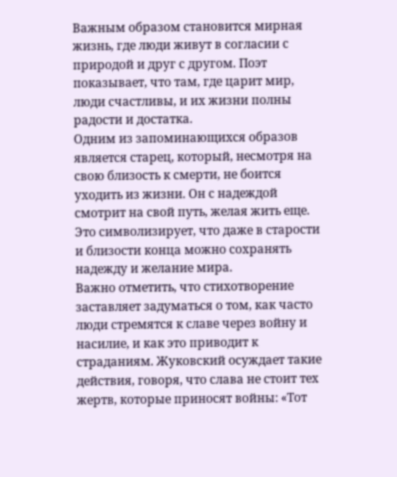Важным образом становится мирная жизнь, где люди живут в согласии с природой и друг с другом. Поэт показывает, что там, где царит мир, люди счастливы, и их жизни полны радости и достатка.
Одним из запоминающихся образов является старец, который, несмотря на свою близость к смерти, не боится уходить из жизни. Он с надеждой смотрит на свой путь, желая жить еще. Это символизирует, что даже в старости и близости конца можно сохранять надежду и желание мира.
Важно отметить, что стихотворение заставляет задуматься о том, как часто люди стремятся к славе через войну и насилие, и как это приводит к страданиям. Жуковский осуждает такие действия, говоря, что слава не стоит тех жертв, которые приносят войны: «Тот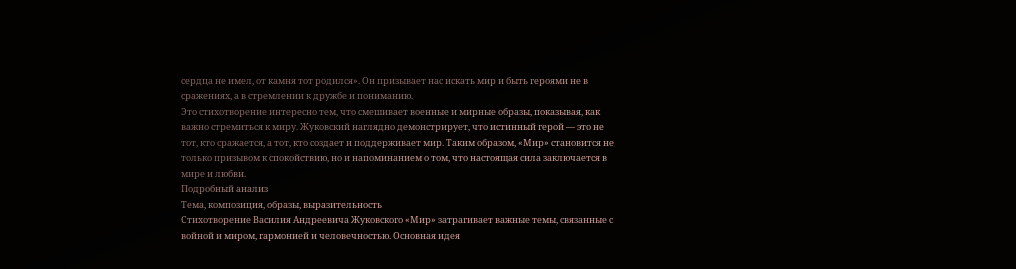сердца не имел, от камня тот родился». Он призывает нас искать мир и быть героями не в сражениях, а в стремлении к дружбе и пониманию.
Это стихотворение интересно тем, что смешивает военные и мирные образы, показывая, как важно стремиться к миру. Жуковский наглядно демонстрирует, что истинный герой — это не тот, кто сражается, а тот, кто создает и поддерживает мир. Таким образом, «Мир» становится не только призывом к спокойствию, но и напоминанием о том, что настоящая сила заключается в мире и любви.
Подробный анализ
Тема, композиция, образы, выразительность
Стихотворение Василия Андреевича Жуковского «Мир» затрагивает важные темы, связанные с войной и миром, гармонией и человечностью. Основная идея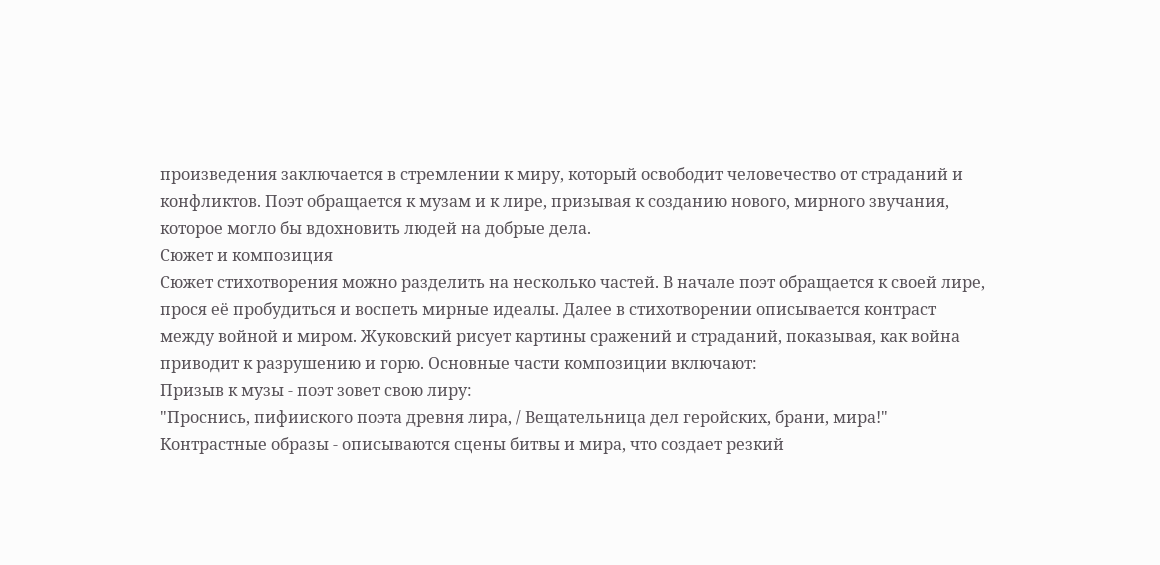произведения заключается в стремлении к миру, который освободит человечество от страданий и конфликтов. Поэт обращается к музам и к лире, призывая к созданию нового, мирного звучания, которое могло бы вдохновить людей на добрые дела.
Сюжет и композиция
Сюжет стихотворения можно разделить на несколько частей. В начале поэт обращается к своей лире, прося её пробудиться и воспеть мирные идеалы. Далее в стихотворении описывается контраст между войной и миром. Жуковский рисует картины сражений и страданий, показывая, как война приводит к разрушению и горю. Основные части композиции включают:
Призыв к музы - поэт зовет свою лиру:
"Проснись, пифииского поэта древня лира, / Вещательница дел геройских, брани, мира!"
Контрастные образы - описываются сцены битвы и мира, что создает резкий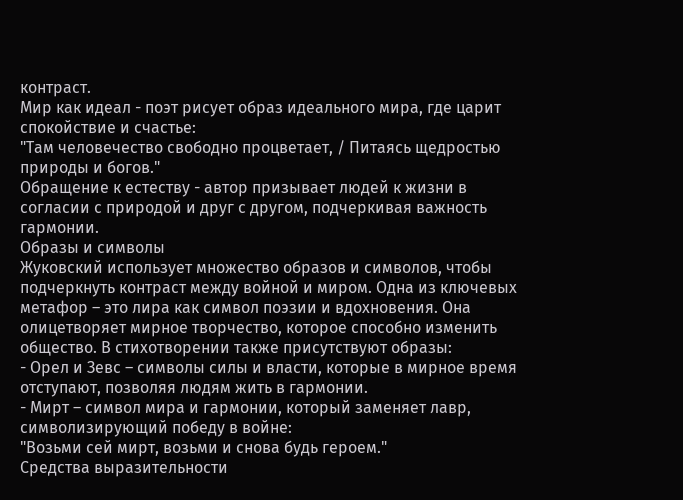контраст.
Мир как идеал - поэт рисует образ идеального мира, где царит спокойствие и счастье:
"Там человечество свободно процветает, / Питаясь щедростью природы и богов."
Обращение к естеству - автор призывает людей к жизни в согласии с природой и друг с другом, подчеркивая важность гармонии.
Образы и символы
Жуковский использует множество образов и символов, чтобы подчеркнуть контраст между войной и миром. Одна из ключевых метафор – это лира как символ поэзии и вдохновения. Она олицетворяет мирное творчество, которое способно изменить общество. В стихотворении также присутствуют образы:
- Орел и Зевс – символы силы и власти, которые в мирное время отступают, позволяя людям жить в гармонии.
- Мирт – символ мира и гармонии, который заменяет лавр, символизирующий победу в войне:
"Возьми сей мирт, возьми и снова будь героем."
Средства выразительности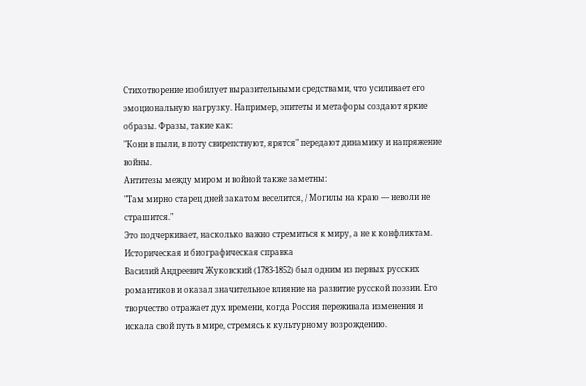Стихотворение изобилует выразительными средствами, что усиливает его эмоциональную нагрузку. Например, эпитеты и метафоры создают яркие образы. Фразы, такие как:
"Кони в пыли, в поту свирепствуют, ярятся" передают динамику и напряжение войны.
Антитезы между миром и войной также заметны:
"Там мирно старец дней закатом веселится, / Могилы на краю — неволи не страшится."
Это подчеркивает, насколько важно стремиться к миру, а не к конфликтам.
Историческая и биографическая справка
Василий Андреевич Жуковский (1783-1852) был одним из первых русских романтиков и оказал значительное влияние на развитие русской поэзии. Его творчество отражает дух времени, когда Россия переживала изменения и искала свой путь в мире, стремясь к культурному возрождению.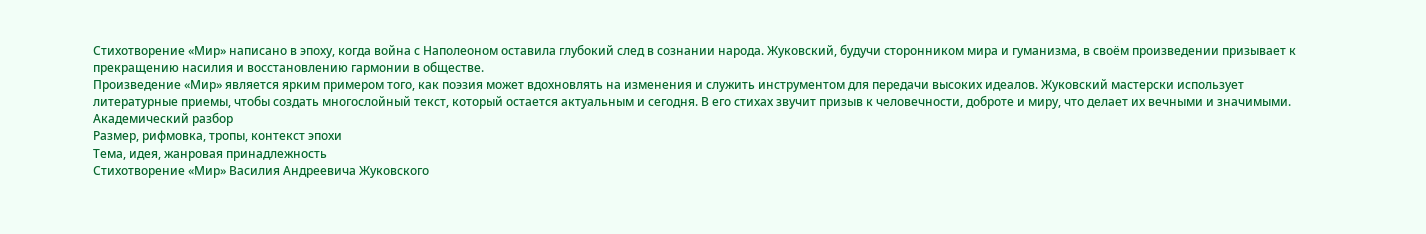Стихотворение «Мир» написано в эпоху, когда война с Наполеоном оставила глубокий след в сознании народа. Жуковский, будучи сторонником мира и гуманизма, в своём произведении призывает к прекращению насилия и восстановлению гармонии в обществе.
Произведение «Мир» является ярким примером того, как поэзия может вдохновлять на изменения и служить инструментом для передачи высоких идеалов. Жуковский мастерски использует литературные приемы, чтобы создать многослойный текст, который остается актуальным и сегодня. В его стихах звучит призыв к человечности, доброте и миру, что делает их вечными и значимыми.
Академический разбор
Размер, рифмовка, тропы, контекст эпохи
Тема, идея, жанровая принадлежность
Стихотворение «Мир» Василия Андреевича Жуковского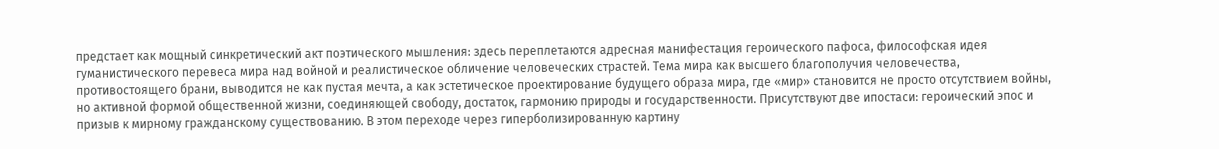предстает как мощный синкретический акт поэтического мышления: здесь переплетаются адресная манифестация героического пафоса, философская идея гуманистического перевеса мира над войной и реалистическое обличение человеческих страстей. Тема мира как высшего благополучия человечества, противостоящего брани, выводится не как пустая мечта, а как эстетическое проектирование будущего образа мира, где «мир» становится не просто отсутствием войны, но активной формой общественной жизни, соединяющей свободу, достаток, гармонию природы и государственности. Присутствуют две ипостаси: героический эпос и призыв к мирному гражданскому существованию. В этом переходе через гиперболизированную картину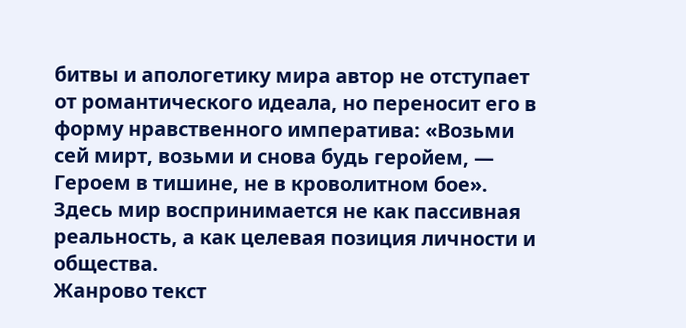битвы и апологетику мира автор не отступает от романтического идеала, но переносит его в форму нравственного императива: «Возьми сей мирт, возьми и снова будь геройем, — Героем в тишине, не в кроволитном бое». Здесь мир воспринимается не как пассивная реальность, а как целевая позиция личности и общества.
Жанрово текст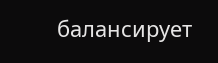балансирует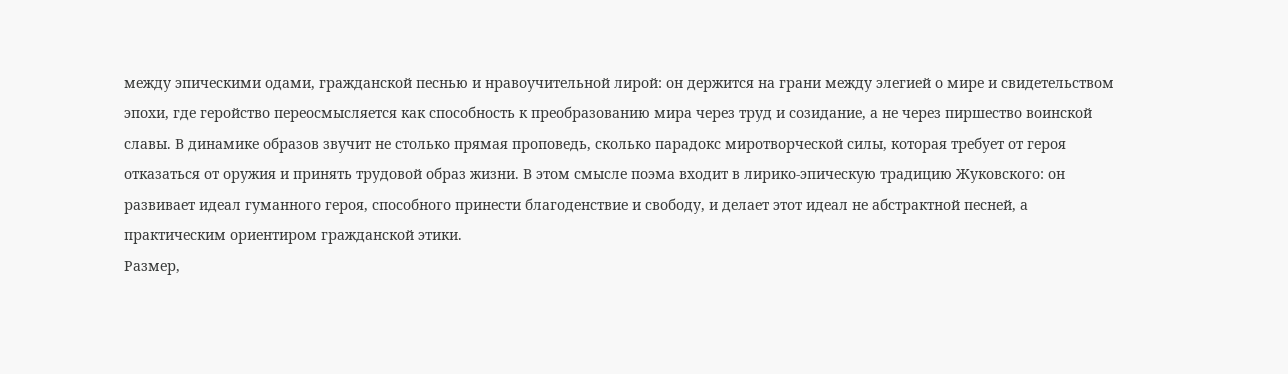между эпическими одами, гражданской песнью и нравоучительной лирой: он держится на грани между элегией о мире и свидетельством эпохи, где геройство переосмысляется как способность к преобразованию мира через труд и созидание, а не через пиршество воинской славы. В динамике образов звучит не столько прямая проповедь, сколько парадокс миротворческой силы, которая требует от героя отказаться от оружия и принять трудовой образ жизни. В этом смысле поэма входит в лирико-эпическую традицию Жуковского: он развивает идеал гуманного героя, способного принести благоденствие и свободу, и делает этот идеал не абстрактной песней, а практическим ориентиром гражданской этики.
Размер,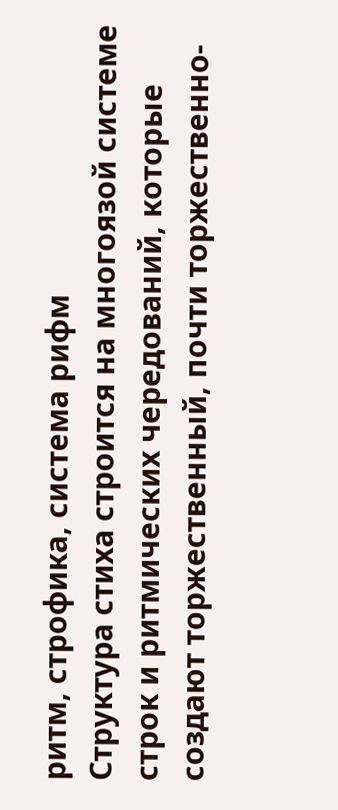ритм, строфика, система рифм
Структура стиха строится на многоязой системе строк и ритмических чередований, которые создают торжественный, почти торжественно-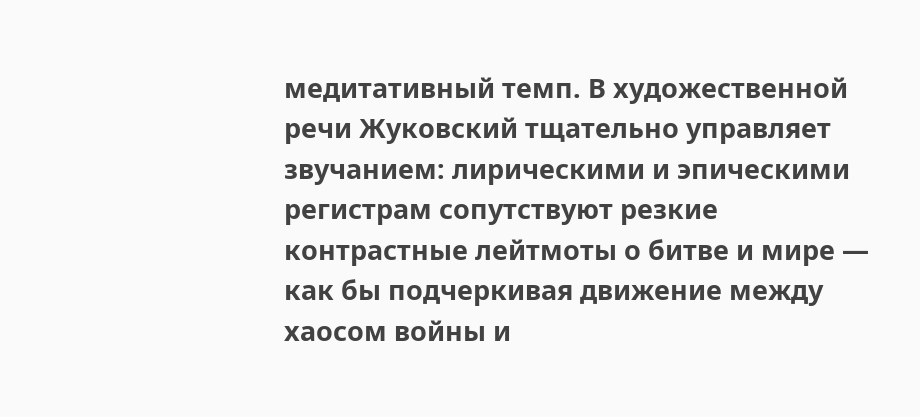медитативный темп. В художественной речи Жуковский тщательно управляет звучанием: лирическими и эпическими регистрам сопутствуют резкие контрастные лейтмоты о битве и мире — как бы подчеркивая движение между хаосом войны и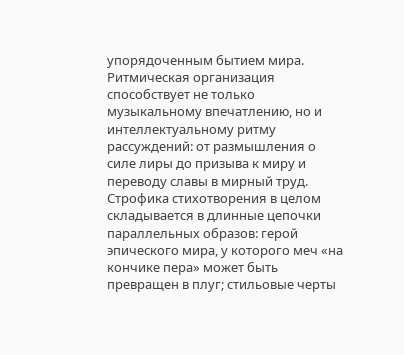упорядоченным бытием мира. Ритмическая организация способствует не только музыкальному впечатлению, но и интеллектуальному ритму рассуждений: от размышления о силе лиры до призыва к миру и переводу славы в мирный труд.
Строфика стихотворения в целом складывается в длинные цепочки параллельных образов: герой эпического мира, у которого меч «на кончике пера» может быть превращен в плуг; стильовые черты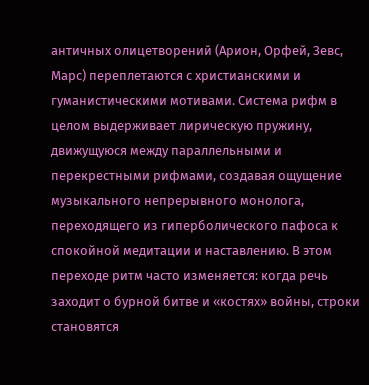античных олицетворений (Арион, Орфей, Зевс, Марс) переплетаются с христианскими и гуманистическими мотивами. Система рифм в целом выдерживает лирическую пружину, движущуюся между параллельными и перекрестными рифмами, создавая ощущение музыкального непрерывного монолога, переходящего из гиперболического пафоса к спокойной медитации и наставлению. В этом переходе ритм часто изменяется: когда речь заходит о бурной битве и «костях» войны, строки становятся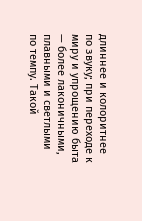длиннее и колоритнее по звуку; при переходе к миру и упрощению быта — более лаконичными, плавными и светлыми по темпу. Такой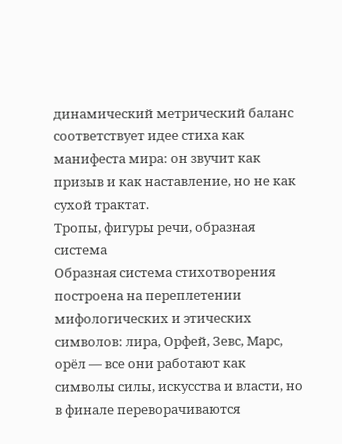динамический метрический баланс соответствует идее стиха как манифеста мира: он звучит как призыв и как наставление, но не как сухой трактат.
Тропы, фигуры речи, образная система
Образная система стихотворения построена на переплетении мифологических и этических символов: лира, Орфей, Зевс, Марс, орёл — все они работают как символы силы, искусства и власти, но в финале переворачиваются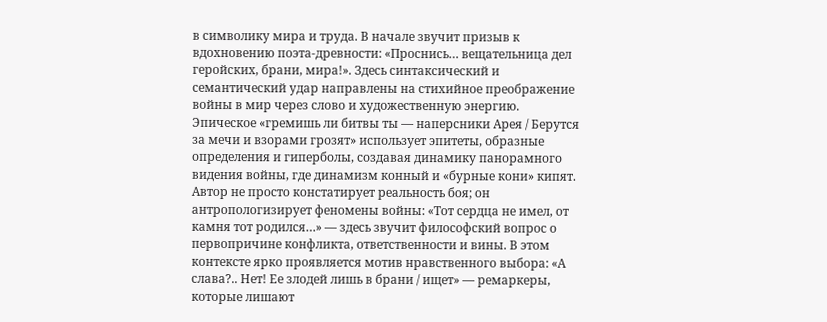в символику мира и труда. В начале звучит призыв к вдохновению поэта-древности: «Проснись… вещательница дел геройских, брани, мира!». Здесь синтаксический и семантический удар направлены на стихийное преображение войны в мир через слово и художественную энергию. Эпическое «гремишь ли битвы ты — наперсники Арея / Берутся за мечи и взорами грозят» использует эпитеты, образные определения и гиперболы, создавая динамику панорамного видения войны, где динамизм конный и «бурные кони» кипят.
Автор не просто констатирует реальность боя; он антропологизирует феномены войны: «Тот сердца не имел, от камня тот родился…» — здесь звучит философский вопрос о первопричине конфликта, ответственности и вины. В этом контексте ярко проявляется мотив нравственного выбора: «А слава?.. Нет! Ее злодей лишь в брани / ищет» — ремаркеры, которые лишают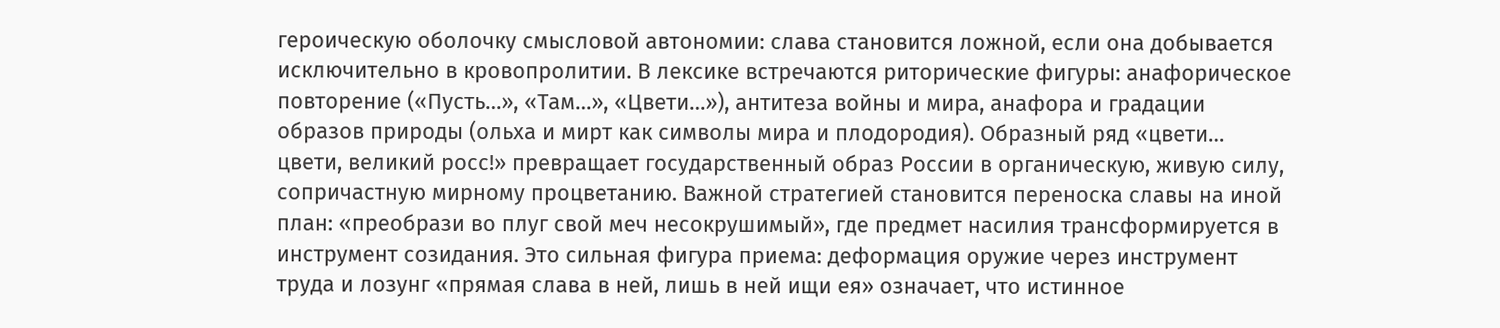героическую оболочку смысловой автономии: слава становится ложной, если она добывается исключительно в кровопролитии. В лексике встречаются риторические фигуры: анафорическое повторение («Пусть…», «Там…», «Цвети…»), антитеза войны и мира, анафора и градации образов природы (ольха и мирт как символы мира и плодородия). Образный ряд «цвети… цвети, великий росс!» превращает государственный образ России в органическую, живую силу, сопричастную мирному процветанию. Важной стратегией становится переноска славы на иной план: «преобрази во плуг свой меч несокрушимый», где предмет насилия трансформируется в инструмент созидания. Это сильная фигура приема: деформация оружие через инструмент труда и лозунг «прямая слава в ней, лишь в ней ищи ея» означает, что истинное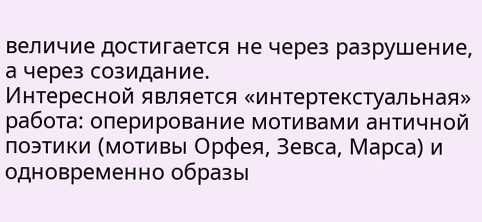величие достигается не через разрушение, а через созидание.
Интересной является «интертекстуальная» работа: оперирование мотивами античной поэтики (мотивы Орфея, Зевса, Марса) и одновременно образы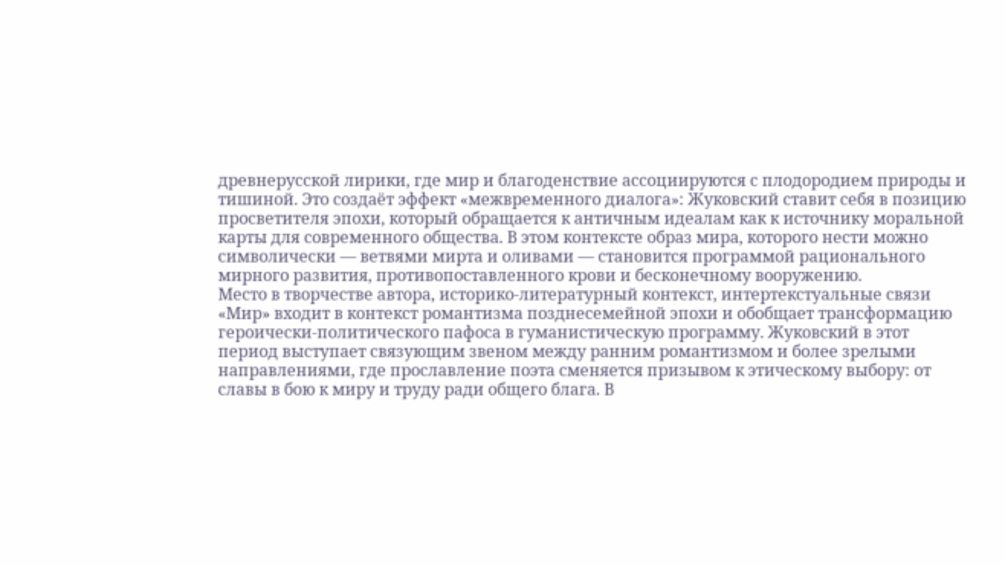древнерусской лирики, где мир и благоденствие ассоциируются с плодородием природы и тишиной. Это создаёт эффект «межвременного диалога»: Жуковский ставит себя в позицию просветителя эпохи, который обращается к античным идеалам как к источнику моральной карты для современного общества. В этом контексте образ мира, которого нести можно символически — ветвями мирта и оливами — становится программой рационального мирного развития, противопоставленного крови и бесконечному вооружению.
Место в творчестве автора, историко-литературный контекст, интертекстуальные связи
«Мир» входит в контекст романтизма позднесемейной эпохи и обобщает трансформацию героически-политического пафоса в гуманистическую программу. Жуковский в этот период выступает связующим звеном между ранним романтизмом и более зрелыми направлениями, где прославление поэта сменяется призывом к этическому выбору: от славы в бою к миру и труду ради общего блага. В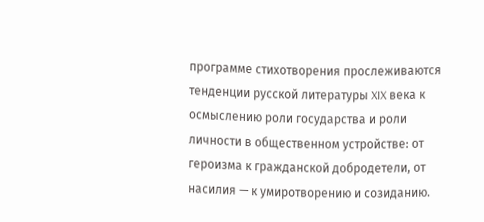программе стихотворения прослеживаются тенденции русской литературы XIX века к осмыслению роли государства и роли личности в общественном устройстве: от героизма к гражданской добродетели, от насилия — к умиротворению и созиданию.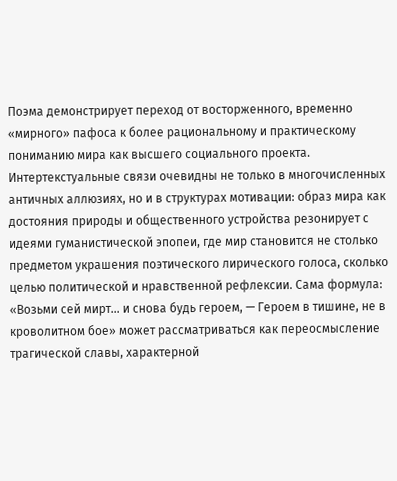Поэма демонстрирует переход от восторженного, временно «мирного» пафоса к более рациональному и практическому пониманию мира как высшего социального проекта.
Интертекстуальные связи очевидны не только в многочисленных античных аллюзиях, но и в структурах мотивации: образ мира как достояния природы и общественного устройства резонирует с идеями гуманистической эпопеи, где мир становится не столько предметом украшения поэтического лирического голоса, сколько целью политической и нравственной рефлексии. Сама формула: «Возьми сей мирт… и снова будь героем, — Героем в тишине, не в кроволитном бое» может рассматриваться как переосмысление трагической славы, характерной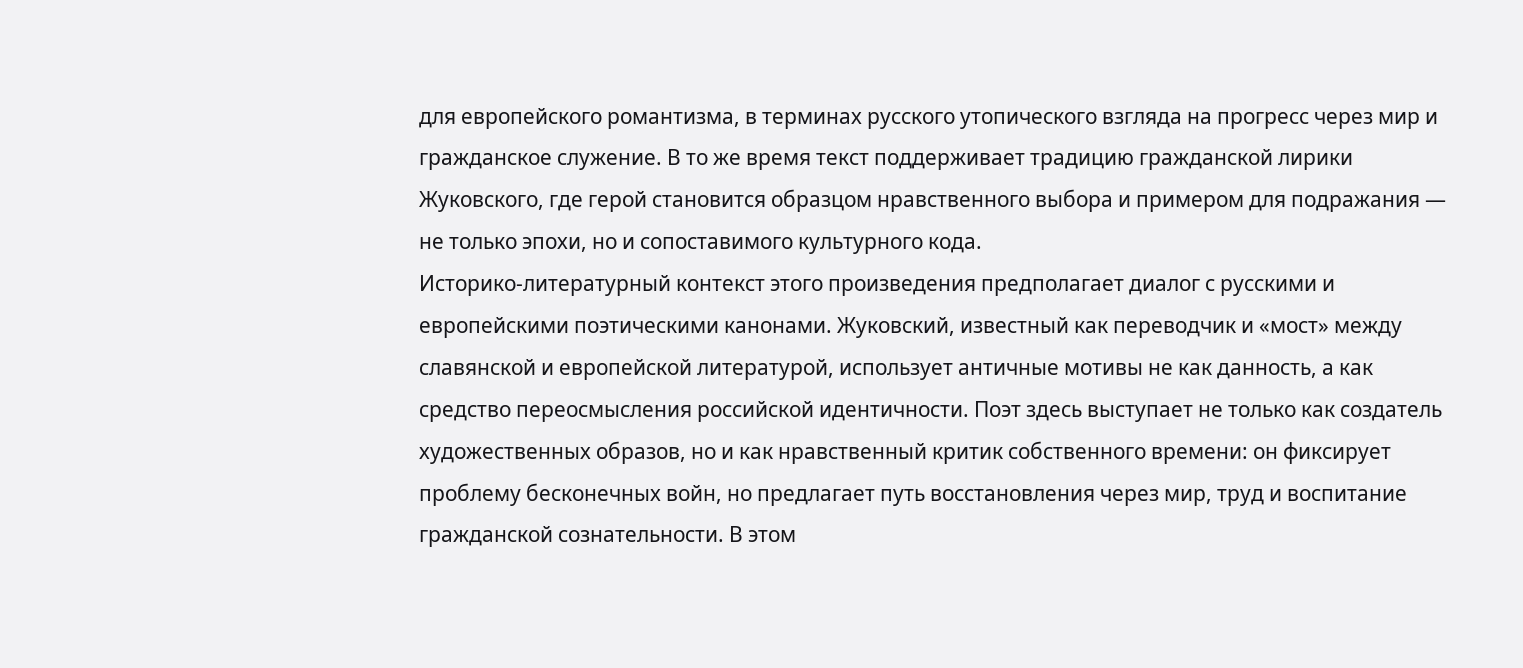для европейского романтизма, в терминах русского утопического взгляда на прогресс через мир и гражданское служение. В то же время текст поддерживает традицию гражданской лирики Жуковского, где герой становится образцом нравственного выбора и примером для подражания — не только эпохи, но и сопоставимого культурного кода.
Историко-литературный контекст этого произведения предполагает диалог с русскими и европейскими поэтическими канонами. Жуковский, известный как переводчик и «мост» между славянской и европейской литературой, использует античные мотивы не как данность, а как средство переосмысления российской идентичности. Поэт здесь выступает не только как создатель художественных образов, но и как нравственный критик собственного времени: он фиксирует проблему бесконечных войн, но предлагает путь восстановления через мир, труд и воспитание гражданской сознательности. В этом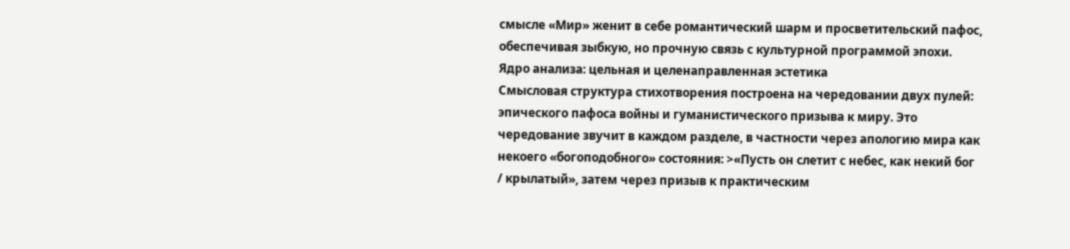смысле «Мир» женит в себе романтический шарм и просветительский пафос, обеспечивая зыбкую, но прочную связь с культурной программой эпохи.
Ядро анализа: цельная и целенаправленная эстетика
Смысловая структура стихотворения построена на чередовании двух пулей: эпического пафоса войны и гуманистического призыва к миру. Это чередование звучит в каждом разделе, в частности через апологию мира как некоего «богоподобного» состояния: >«Пусть он слетит с небес, как некий бог / крылатый», затем через призыв к практическим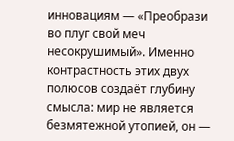инновациям — «Преобрази во плуг свой меч несокрушимый». Именно контрастность этих двух полюсов создаёт глубину смысла: мир не является безмятежной утопией, он —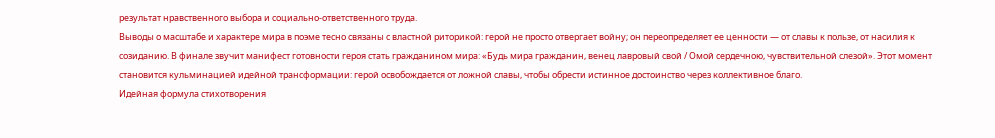результат нравственного выбора и социально-ответственного труда.
Выводы о масштабе и характере мира в поэме тесно связаны с властной риторикой: герой не просто отвергает войну; он переопределяет ее ценности — от славы к пользе, от насилия к созиданию. В финале звучит манифест готовности героя стать гражданином мира: «Будь мира гражданин, венец лавровый свой / Омой сердечною, чувствительной слезой». Этот момент становится кульминацией идейной трансформации: герой освобождается от ложной славы, чтобы обрести истинное достоинство через коллективное благо.
Идейная формула стихотворения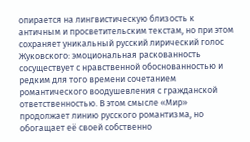опирается на лингвистическую близость к античным и просветительским текстам, но при этом сохраняет уникальный русский лирический голос Жуковского: эмоциональная раскованность сосуществует с нравственной обоснованностью и редким для того времени сочетанием романтического воодушевления с гражданской ответственностью. В этом смысле «Мир» продолжает линию русского романтизма, но обогащает её своей собственно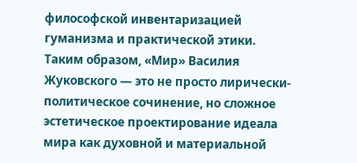философской инвентаризацией гуманизма и практической этики.
Таким образом, «Мир» Василия Жуковского — это не просто лирически-политическое сочинение, но сложное эстетическое проектирование идеала мира как духовной и материальной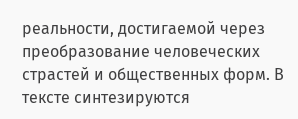реальности, достигаемой через преобразование человеческих страстей и общественных форм. В тексте синтезируются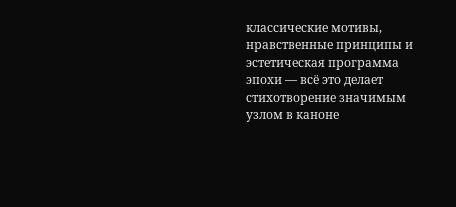классические мотивы, нравственные принципы и эстетическая программа эпохи — всё это делает стихотворение значимым узлом в каноне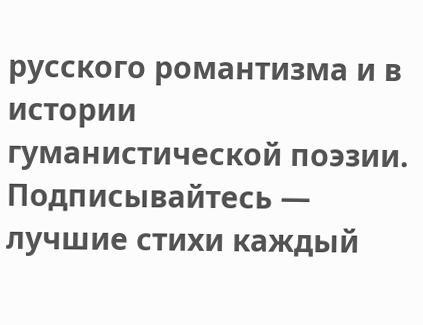русского романтизма и в истории гуманистической поэзии.
Подписывайтесь — лучшие стихи каждый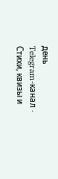день
Telegram-канал · Стихи, квизы и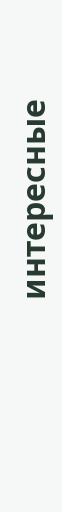интересные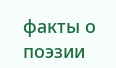факты о поэзии